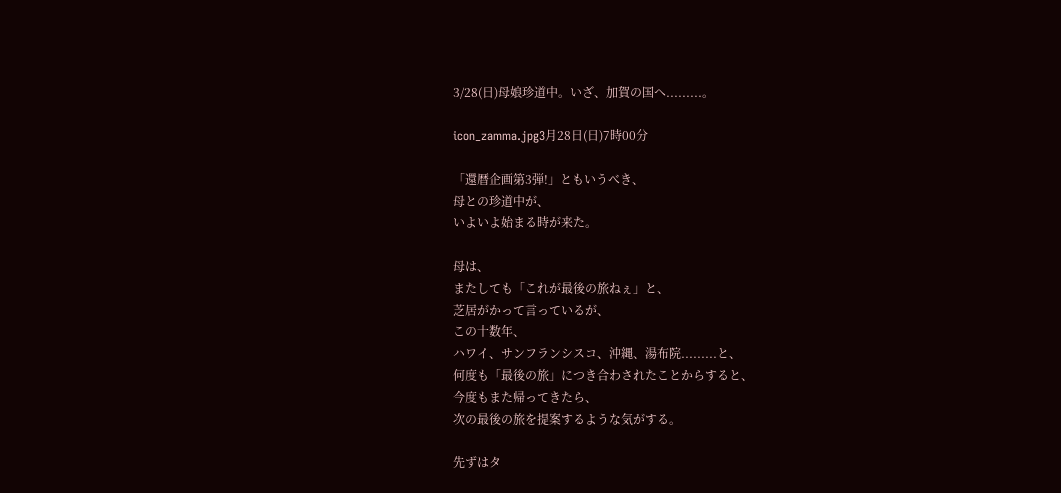3/28(日)母娘珍道中。いざ、加賀の国へ.........。

icon_zamma.jpg3月28日(日)7時00分

「還暦企画第3弾!」ともいうべき、
母との珍道中が、
いよいよ始まる時が来た。

母は、
またしても「これが最後の旅ねぇ」と、
芝居がかって言っているが、
この十数年、
ハワイ、サンフランシスコ、沖縄、湯布院.........と、
何度も「最後の旅」につき合わされたことからすると、
今度もまた帰ってきたら、
次の最後の旅を提案するような気がする。

先ずはタ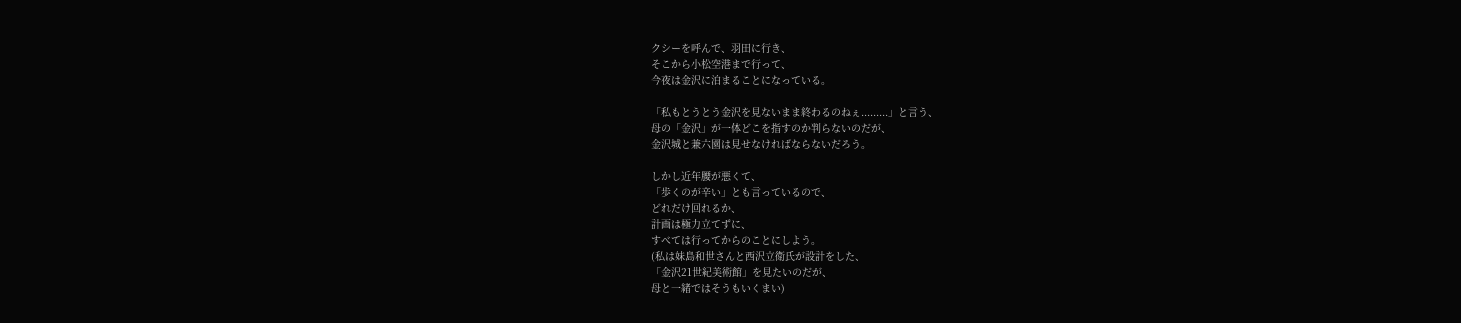クシーを呼んで、羽田に行き、
そこから小松空港まで行って、
今夜は金沢に泊まることになっている。

「私もとうとう金沢を見ないまま終わるのねぇ.........」と言う、
母の「金沢」が一体どこを指すのか判らないのだが、
金沢城と兼六園は見せなければならないだろう。

しかし近年腰が悪くて、
「歩くのが辛い」とも言っているので、
どれだけ回れるか、
計画は極力立てずに、
すべては行ってからのことにしよう。
(私は妹島和世さんと西沢立衛氏が設計をした、
「金沢21世紀美術館」を見たいのだが、
母と一緒ではそうもいくまい)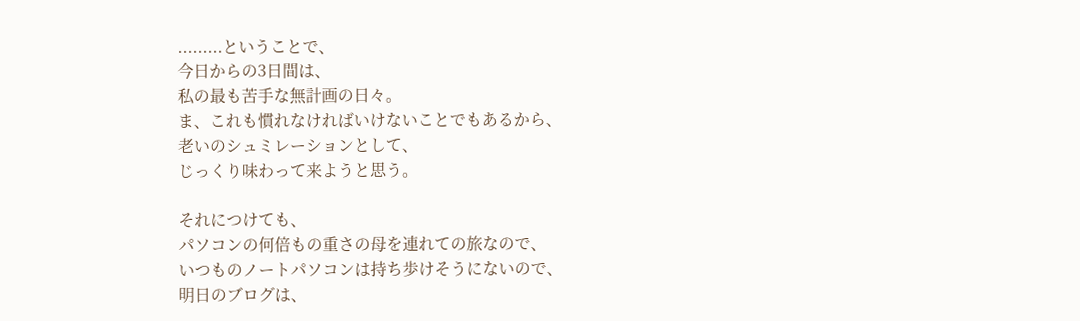.........ということで、
今日からの3日間は、
私の最も苦手な無計画の日々。
ま、これも慣れなければいけないことでもあるから、
老いのシュミレーションとして、
じっくり味わって来ようと思う。

それにつけても、
パソコンの何倍もの重さの母を連れての旅なので、
いつものノートパソコンは持ち歩けそうにないので、
明日のブログは、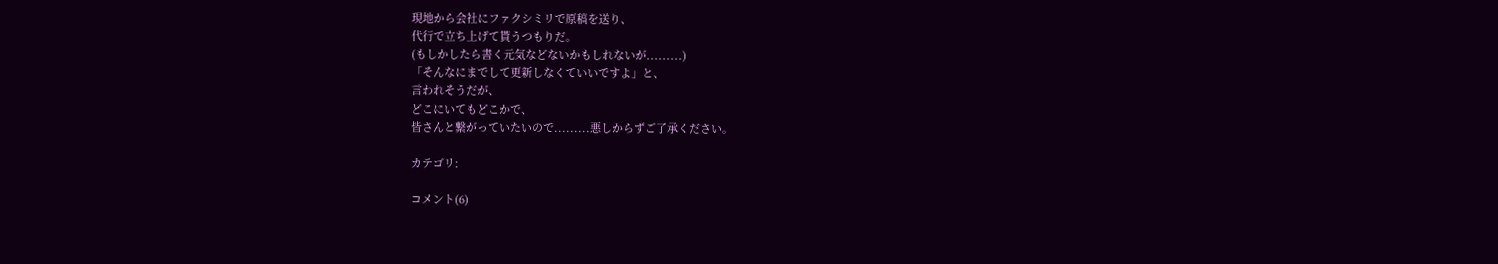現地から会社にファクシミリで原稿を送り、
代行で立ち上げて貰うつもりだ。
(もしかしたら書く元気などないかもしれないが.........)
「そんなにまでして更新しなくていいですよ」と、
言われそうだが、
どこにいてもどこかで、
皆さんと繋がっていたいので.........悪しからずご了承ください。

カテゴリ:

コメント(6)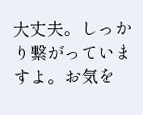大丈夫。しっかり繋がっていますよ。お気を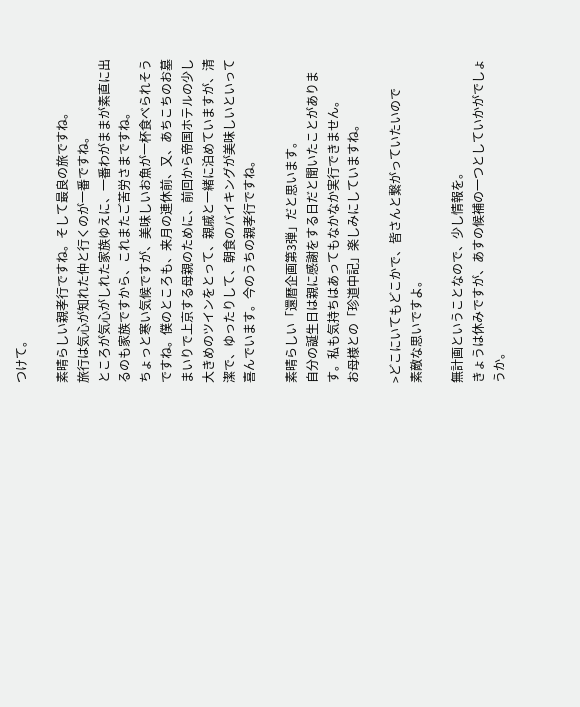つけて。

素晴らしい親孝行ですね。そして最良の旅ですね。
旅行は気心が知れた仲と行くのが一番ですね。
ところが気心がしれた家族ゆえに、一番わがままが素直に出るのも家族ですから、これまたご苦労さまですね。
ちょっと寒い気候ですが、美味しいお魚が一杯食べられそうですね。僕のところも、来月の連休前、又、あちこちのお墓まいりで上京する母親のために、前回から帝国ホテルの少し大きめのツインをとって、親戚と一緒に泊めていますが、清潔で、ゆったりして、朝食のバイキングが美味しいといって喜んでいます。今のうちの親孝行ですね。

素晴らしい「還暦企画第3弾」だと思います。
自分の誕生日は親に感謝をする日だと聞いたことがあります。私も気持ちはあってもなかなか実行できません。
お母様との「珍道中記」楽しみにしていますね。

>どこにいてもどこかで、皆さんと繋がっていたいので
素敵な思いですよ。

無計画ということなので、少し情報を。
きょうは休みですが、あすの候補の一つとしていかがでしょうか。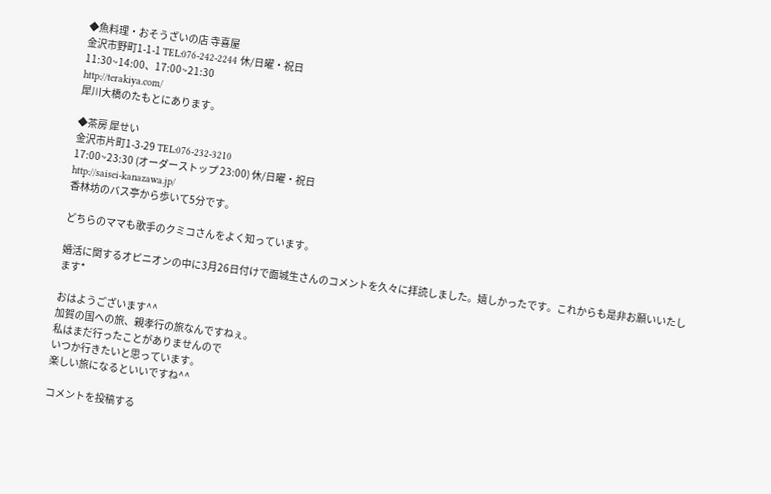◆魚料理・おそうざいの店 寺喜屋
金沢市野町1-1-1 TEL:076-242-2244 休/日曜・祝日
11:30~14:00、17:00~21:30
http://terakiya.com/
犀川大橋のたもとにあります。

◆茶房 犀せい
金沢市片町1-3-29 TEL:076-232-3210
17:00~23:30 (オーダーストップ 23:00) 休/日曜・祝日
http://saisei-kanazawa.jp/
香林坊のバス亭から歩いて5分です。

どちらのママも歌手のクミコさんをよく知っています。

婚活に関するオピニオンの中に3月26日付けで面城生さんのコメントを久々に拝読しました。嬉しかったです。これからも是非お願いいたします*

おはようございます^^
加賀の国への旅、親孝行の旅なんですねぇ。
私はまだ行ったことがありませんので
いつか行きたいと思っています。
楽しい旅になるといいですね^^

コメントを投稿する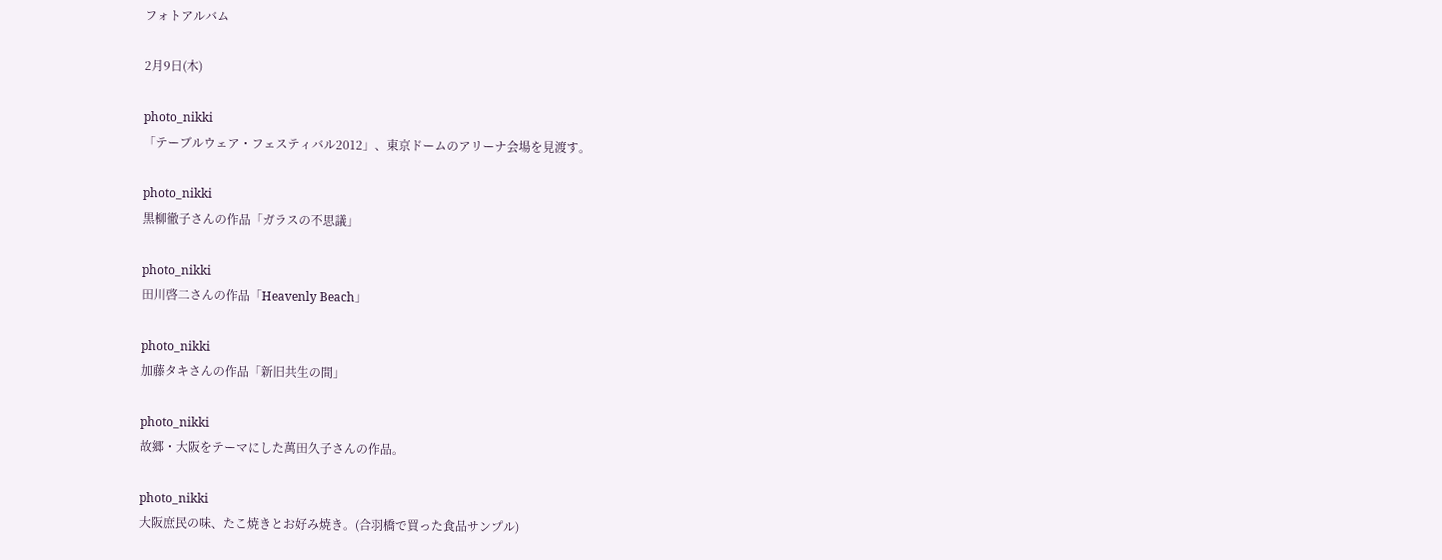フォトアルバム

2月9日(木)

photo_nikki
「テーブルウェア・フェスティバル2012」、東京ドームのアリーナ会場を見渡す。

photo_nikki
黒柳徹子さんの作品「ガラスの不思議」

photo_nikki
田川啓二さんの作品「Heavenly Beach」

photo_nikki
加藤タキさんの作品「新旧共生の間」

photo_nikki
故郷・大阪をテーマにした萬田久子さんの作品。

photo_nikki
大阪庶民の味、たこ焼きとお好み焼き。(合羽橋で買った食品サンプル)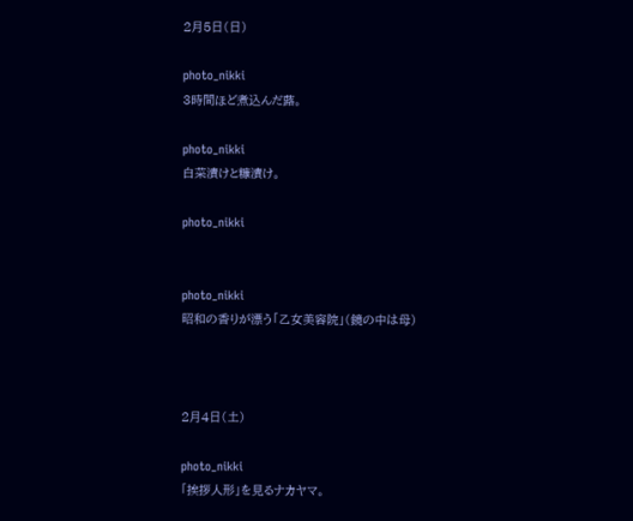2月5日(日)

photo_nikki
3時間ほど煮込んだ蕗。

photo_nikki
白菜漬けと糠漬け。

photo_nikki


photo_nikki
昭和の香りが漂う「乙女美容院」(鏡の中は母)



2月4日(土)

photo_nikki
「挨拶人形」を見るナカヤマ。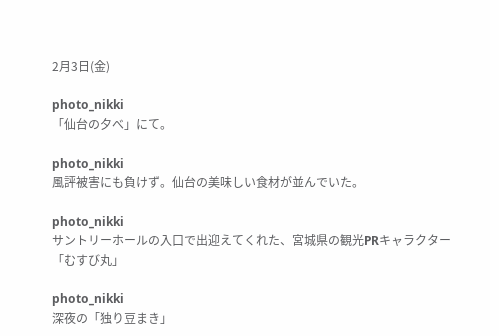2月3日(金)

photo_nikki
「仙台の夕べ」にて。

photo_nikki
風評被害にも負けず。仙台の美味しい食材が並んでいた。

photo_nikki
サントリーホールの入口で出迎えてくれた、宮城県の観光PRキャラクター「むすび丸」

photo_nikki
深夜の「独り豆まき」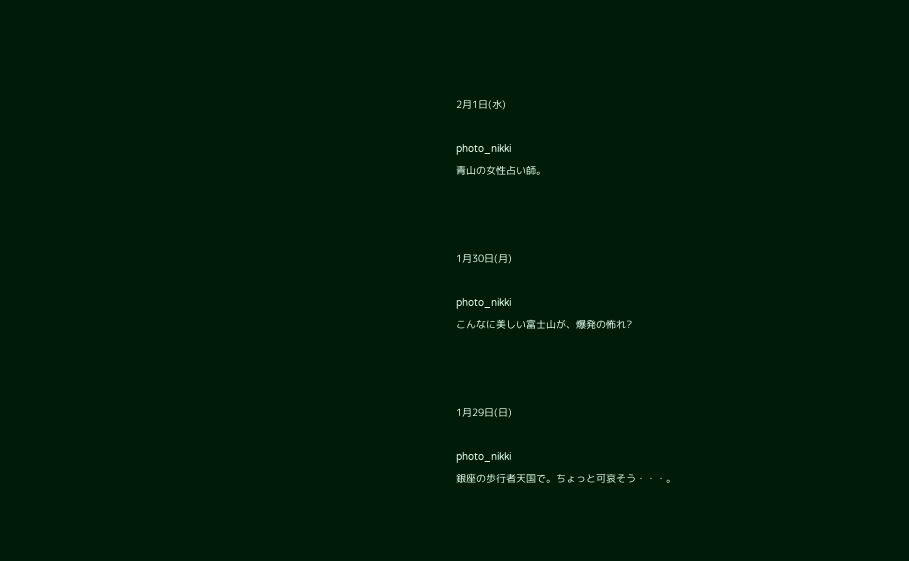2月1日(水)

photo_nikki
青山の女性占い師。



1月30日(月)

photo_nikki
こんなに美しい富士山が、爆発の怖れ?



1月29日(日)

photo_nikki
銀座の歩行者天国で。ちょっと可哀そう・・・。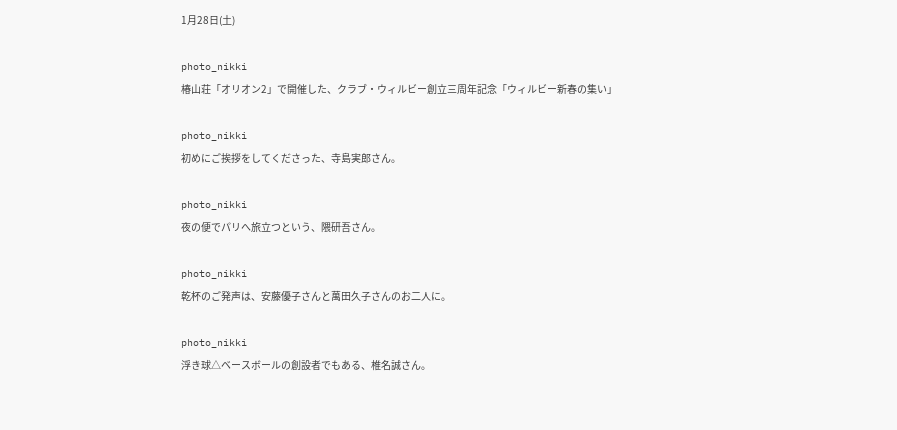1月28日(土)

photo_nikki
椿山荘「オリオン2」で開催した、クラブ・ウィルビー創立三周年記念「ウィルビー新春の集い」

photo_nikki
初めにご挨拶をしてくださった、寺島実郎さん。

photo_nikki
夜の便でパリへ旅立つという、隈研吾さん。

photo_nikki
乾杯のご発声は、安藤優子さんと萬田久子さんのお二人に。

photo_nikki
浮き球△ベースボールの創設者でもある、椎名誠さん。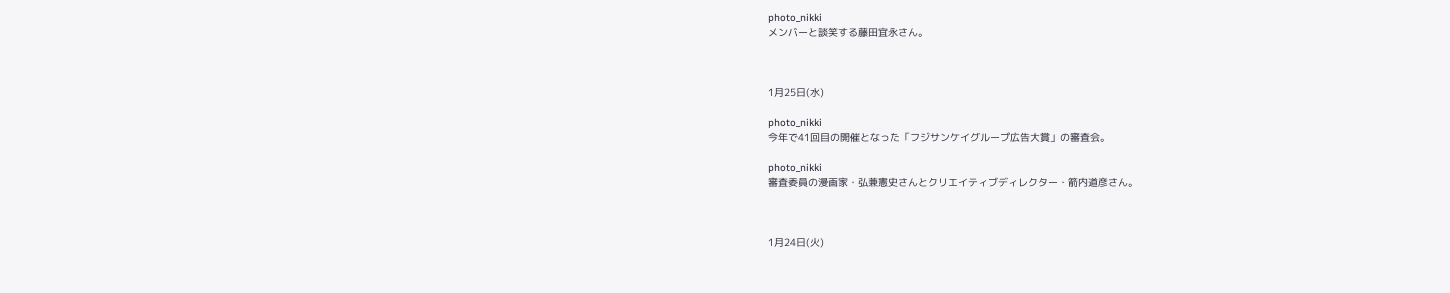photo_nikki
メンバーと談笑する藤田宜永さん。



1月25日(水)

photo_nikki
今年で41回目の開催となった「フジサンケイグループ広告大賞」の審査会。

photo_nikki
審査委員の漫画家・弘兼憲史さんとクリエイティブディレクター・箭内道彦さん。



1月24日(火)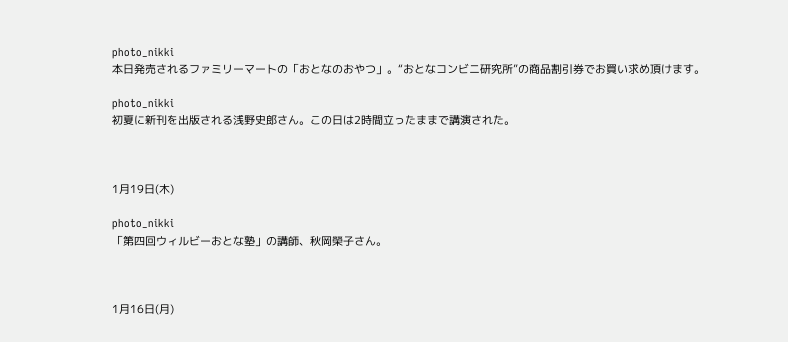photo_nikki
本日発売されるファミリーマートの「おとなのおやつ」。“おとなコンビニ研究所”の商品割引券でお買い求め頂けます。

photo_nikki
初夏に新刊を出版される浅野史郎さん。この日は2時間立ったままで講演された。



1月19日(木)

photo_nikki
「第四回ウィルビーおとな塾」の講師、秋岡榮子さん。



1月16日(月)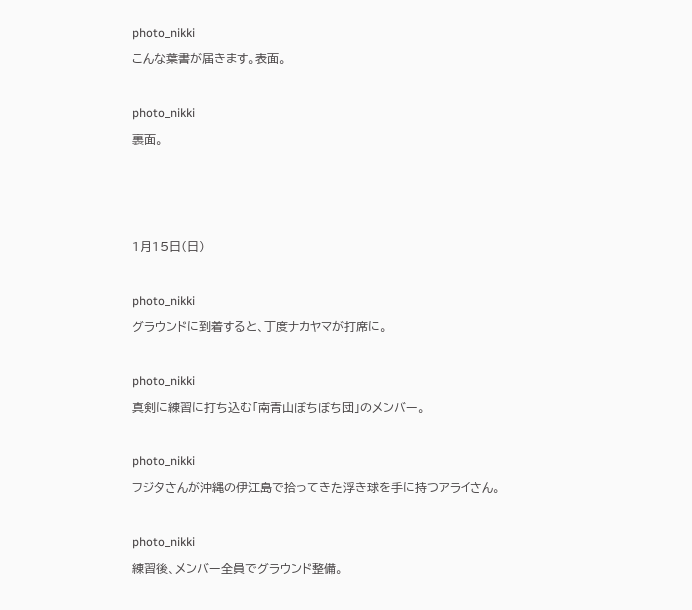photo_nikki
こんな葉書が届きます。表面。

photo_nikki
裏面。



1月15日(日)

photo_nikki
グラウンドに到着すると、丁度ナカヤマが打席に。

photo_nikki
真剣に練習に打ち込む「南青山ぼちぼち団」のメンバー。

photo_nikki
フジタさんが沖縄の伊江島で拾ってきた浮き球を手に持つアライさん。

photo_nikki
練習後、メンバー全員でグラウンド整備。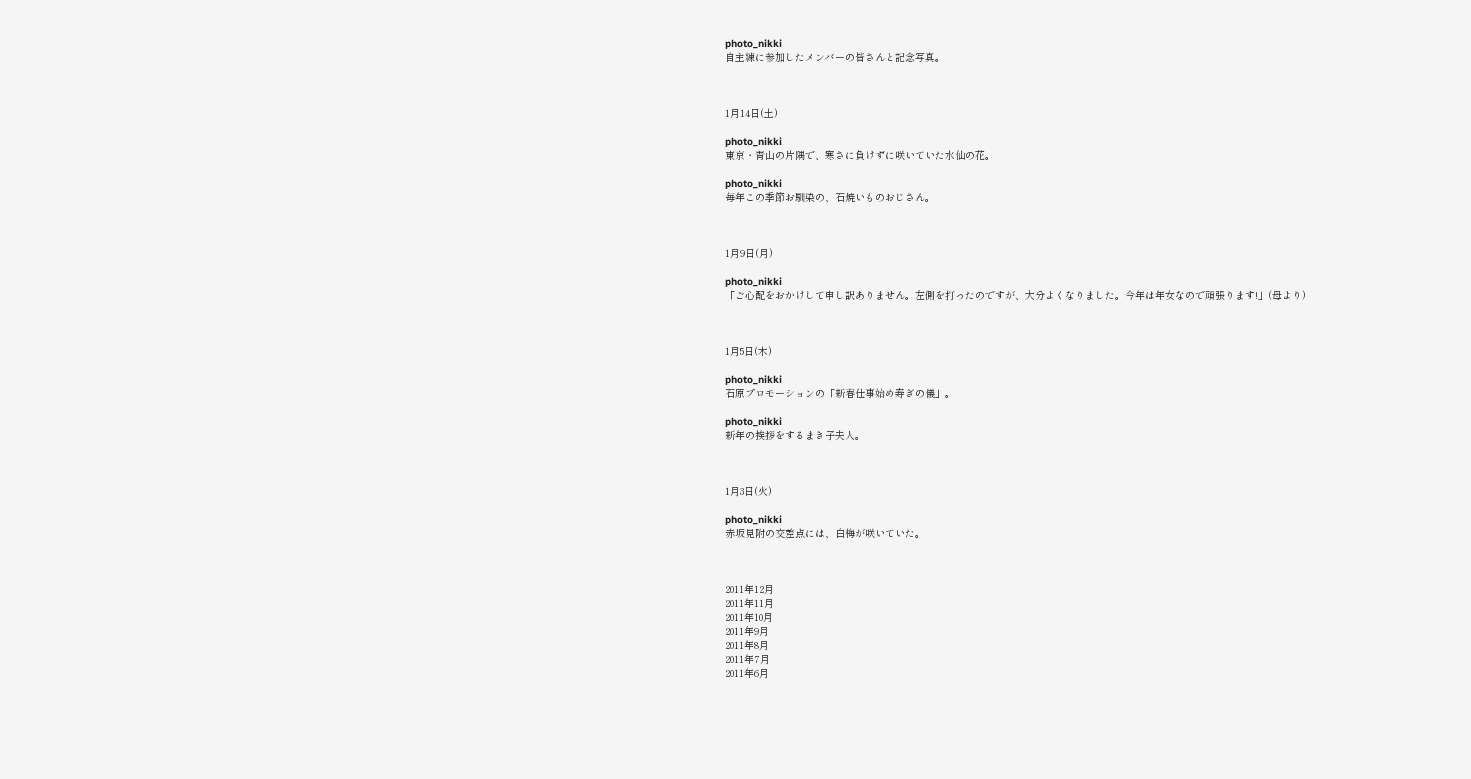photo_nikki
自主練に参加したメンバーの皆さんと記念写真。



1月14日(土)

photo_nikki
東京・青山の片隅で、寒さに負けずに咲いていた水仙の花。

photo_nikki
毎年この季節お馴染の、石焼いものおじさん。



1月9日(月)

photo_nikki
「ご心配をおかけして申し訳ありません。左側を打ったのですが、大分よくなりました。今年は年女なので頑張ります!」(母より)



1月5日(木)

photo_nikki
石原プロモーションの「新春仕事始め寿ぎの儀」。

photo_nikki
新年の挨拶をするまき子夫人。



1月3日(火)

photo_nikki
赤坂見附の交差点には、白梅が咲いていた。



2011年12月
2011年11月
2011年10月
2011年9月
2011年8月
2011年7月
2011年6月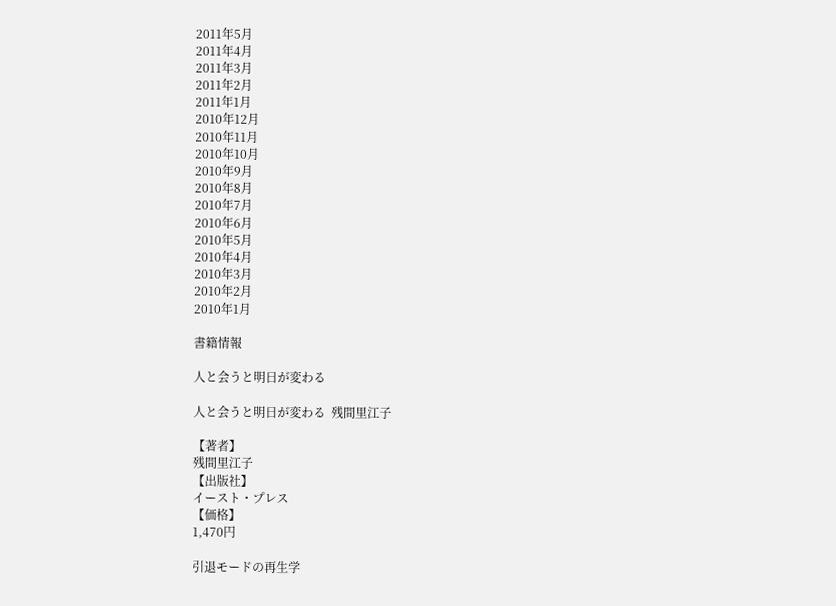2011年5月
2011年4月
2011年3月
2011年2月
2011年1月
2010年12月
2010年11月
2010年10月
2010年9月
2010年8月
2010年7月
2010年6月
2010年5月
2010年4月
2010年3月
2010年2月
2010年1月

書籍情報

人と会うと明日が変わる

人と会うと明日が変わる  残間里江子

【著者】
残間里江子
【出版社】
イースト・プレス
【価格】
1,470円

引退モードの再生学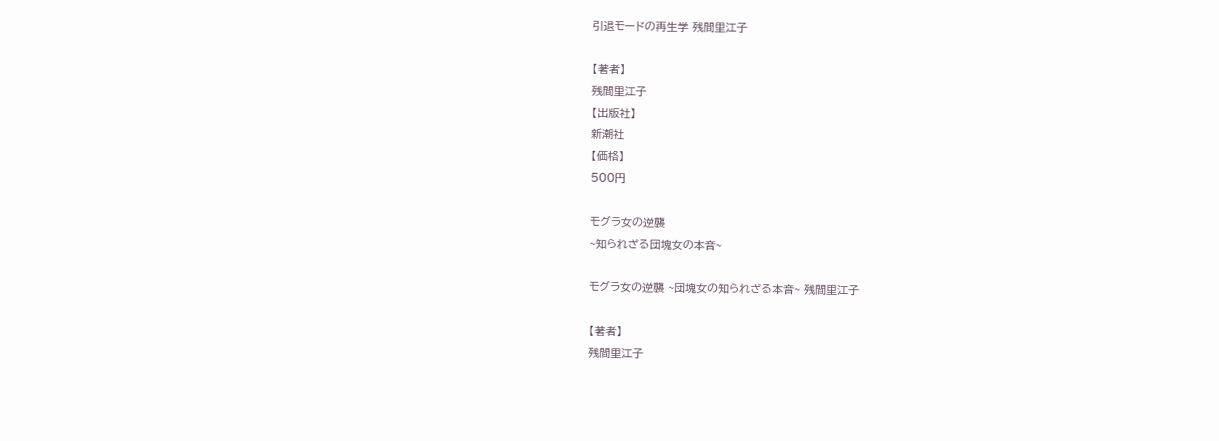引退モードの再生学 残間里江子

【著者】
残間里江子
【出版社】
新潮社
【価格】
500円

モグラ女の逆襲
~知られざる団塊女の本音~

モグラ女の逆襲 ~団塊女の知られざる本音~ 残間里江子

【著者】
残間里江子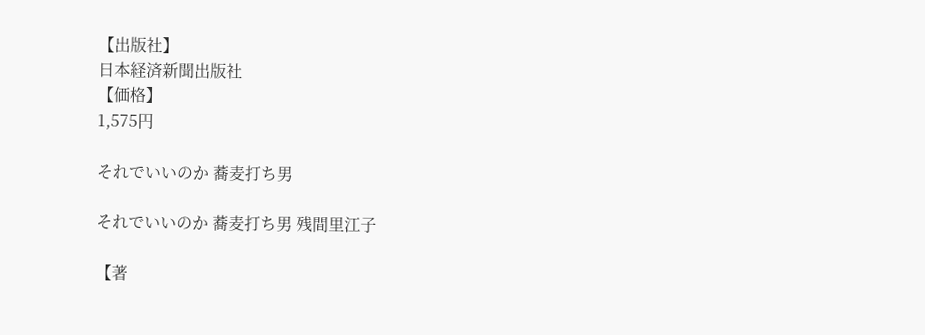【出版社】
日本経済新聞出版社
【価格】
1,575円

それでいいのか 蕎麦打ち男

それでいいのか 蕎麦打ち男 残間里江子

【著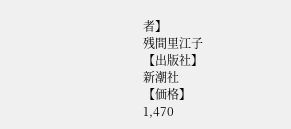者】
残間里江子
【出版社】
新潮社
【価格】
1,470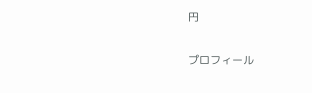円

プロフィール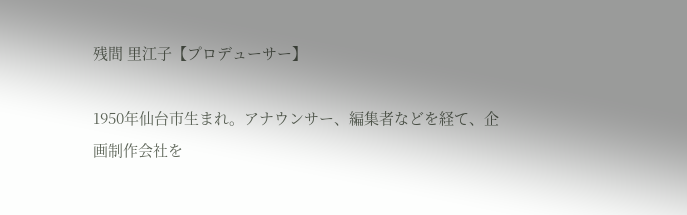残間 里江子【プロデューサー】

1950年仙台市生まれ。アナウンサー、編集者などを経て、企画制作会社を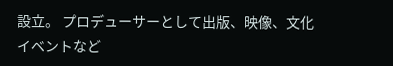設立。 プロデューサーとして出版、映像、文化イベントなど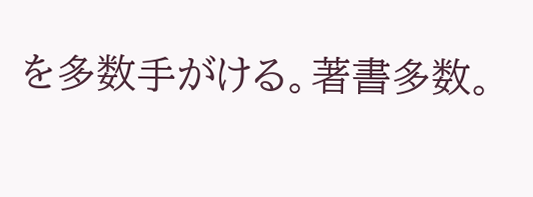を多数手がける。著書多数。